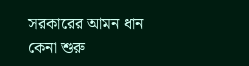সরকারের আমন ধান কেনা শুরু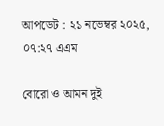আপডেট : ২১ নভেম্বর ২০২৫, ০৭:২৭ এএম

বোরো ও আমন দুই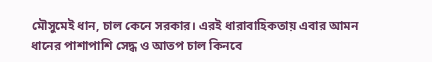মৌসুমেই ধান, চাল কেনে সরকার। এরই ধারাবাহিকতায় এবার আমন ধানের পাশাপাশি সেদ্ধ ও আতপ চাল কিনবে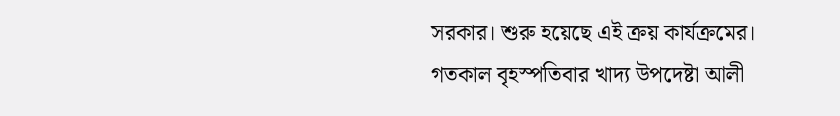সরকার। শুরু হয়েছে এই ক্রয় কার্যক্রমের। গতকাল বৃহস্পতিবার খাদ্য উপদেষ্টা আলী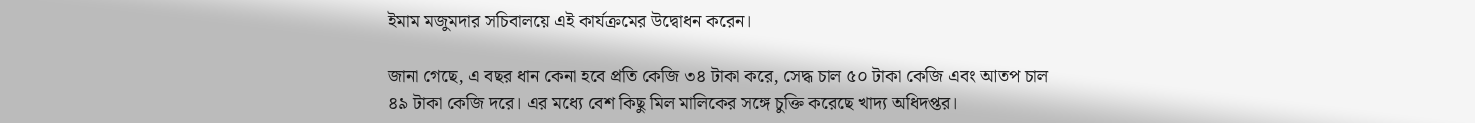ইমাম মজুমদার সচিবালয়ে এই কার্যক্রমের উদ্বোধন করেন।

জানা গেছে, এ বছর ধান কেনা হবে প্রতি কেজি ৩৪ টাকা করে, সেদ্ধ চাল ৫০ টাকা কেজি এবং আতপ চাল ৪৯ টাকা কেজি দরে। এর মধ্যে বেশ কিছু মিল মালিকের সঙ্গে চুক্তি করেছে খাদ্য অধিদপ্তর।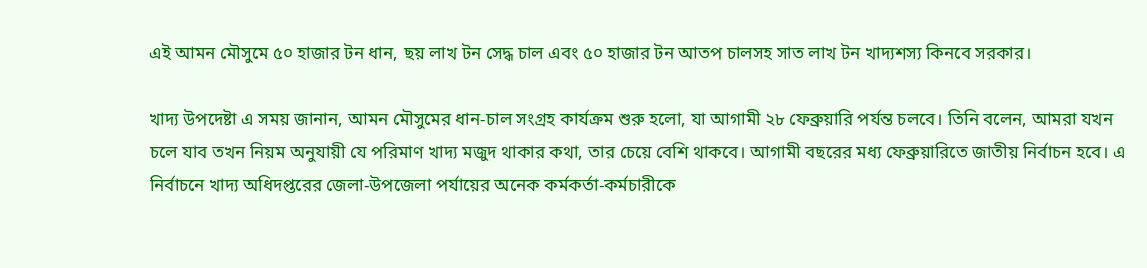এই আমন মৌসুমে ৫০ হাজার টন ধান, ছয় লাখ টন সেদ্ধ চাল এবং ৫০ হাজার টন আতপ চালসহ সাত লাখ টন খাদ্যশস্য কিনবে সরকার।

খাদ্য উপদেষ্টা এ সময় জানান, আমন মৌসুমের ধান-চাল সংগ্রহ কার্যক্রম শুরু হলো, যা আগামী ২৮ ফেব্রুয়ারি পর্যন্ত চলবে। তিনি বলেন, আমরা যখন চলে যাব তখন নিয়ম অনুযায়ী যে পরিমাণ খাদ্য মজুদ থাকার কথা, তার চেয়ে বেশি থাকবে। আগামী বছরের মধ্য ফেব্রুয়ারিতে জাতীয় নির্বাচন হবে। এ নির্বাচনে খাদ্য অধিদপ্তরের জেলা-উপজেলা পর্যায়ের অনেক কর্মকর্তা-কর্মচারীকে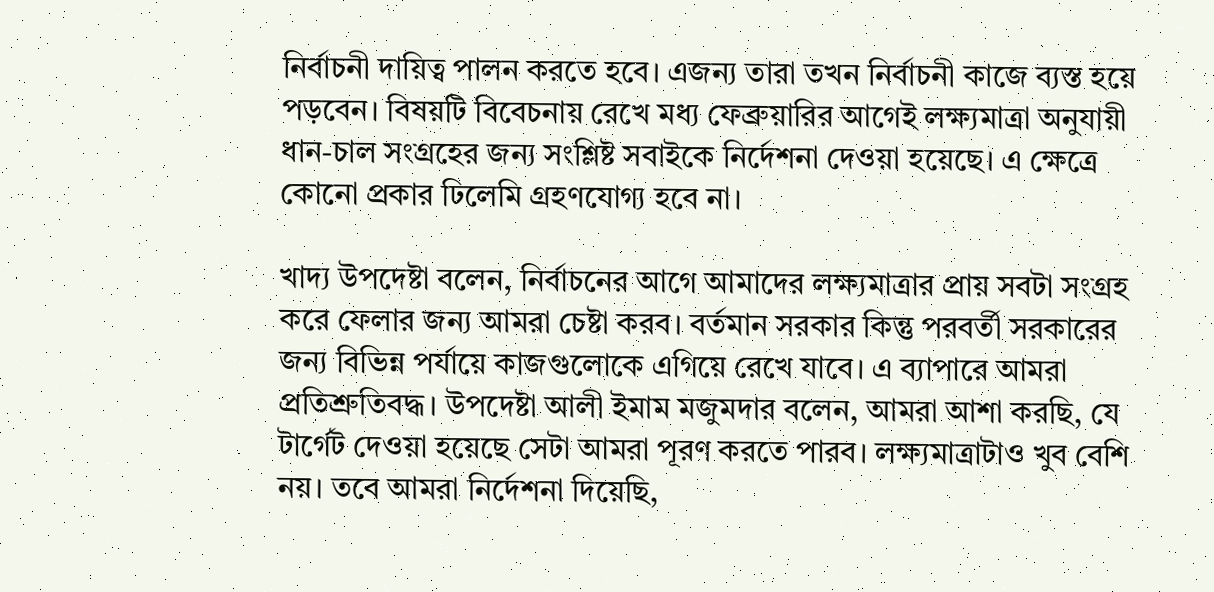নির্বাচনী দায়িত্ব পালন করতে হবে। এজন্য তারা তখন নির্বাচনী কাজে ব্যস্ত হয়ে পড়বেন। বিষয়টি বিবেচনায় রেখে মধ্য ফেব্রুয়ারির আগেই লক্ষ্যমাত্রা অনুযায়ী ধান-চাল সংগ্রহের জন্য সংশ্লিষ্ট সবাইকে নির্দেশনা দেওয়া হয়েছে। এ ক্ষেত্রে কোনো প্রকার ঢিলেমি গ্রহণযোগ্য হবে না।

খাদ্য উপদেষ্টা বলেন, নির্বাচনের আগে আমাদের লক্ষ্যমাত্রার প্রায় সবটা সংগ্রহ করে ফেলার জন্য আমরা চেষ্টা করব। বর্তমান সরকার কিন্তু পরবর্তী সরকারের জন্য বিভিন্ন পর্যায়ে কাজগুলোকে এগিয়ে রেখে যাবে। এ ব্যাপারে আমরা প্রতিশ্রুতিবদ্ধ। উপদেষ্টা আলী ইমাম মজুমদার বলেন, আমরা আশা করছি, যে টার্গেট দেওয়া হয়েছে সেটা আমরা পূরণ করতে পারব। লক্ষ্যমাত্রাটাও খুব বেশি নয়। তবে আমরা নির্দেশনা দিয়েছি,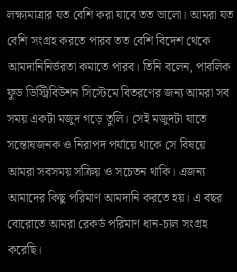লক্ষ্যমাত্রার যত বেশি করা যাবে তত ভালো। আমরা যত বেশি সংগ্রহ করতে পারব তত বেশি বিদেশ থেকে আমদানিনির্ভরতা কমাতে পারব। তিনি বলেন, পাবলিক ফুড ডিস্ট্রিবিউশন সিস্টেমে বিতরণের জন্য আমরা সব সময় একটা মজুদ গড়ে তুলি। সেই মজুদটা যাতে সন্তোষজনক ও নিরাপদ পর্যায়ে থাকে সে বিষয়ে আমরা সবসময় সক্রিয় ও সচেতন থাকি। এজন্য আমাদের কিছু পরিমাণ আমদানি করতে হয়। এ বছর বোরোতে আমরা রেকর্ড পরিমাণ ধান-চাল সংগ্রহ করেছি।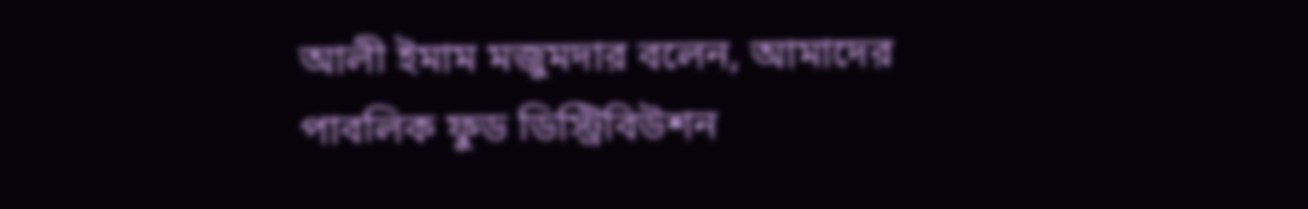আলী ইমাম মজুমদার বলেন, আমাদের পাবলিক ফুড ডিস্ট্রিবিউশন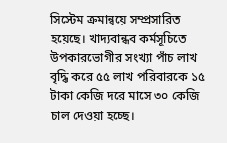সিস্টেম ক্রমান্বয়ে সম্প্রসারিত হয়েছে। খাদ্যবান্ধব কর্মসূচিতে উপকারভোগীর সংখ্যা পাঁচ লাখ বৃদ্ধি করে ৫৫ লাখ পরিবারকে ১৫ টাকা কেজি দরে মাসে ৩০ কেজি চাল দেওয়া হচ্ছে।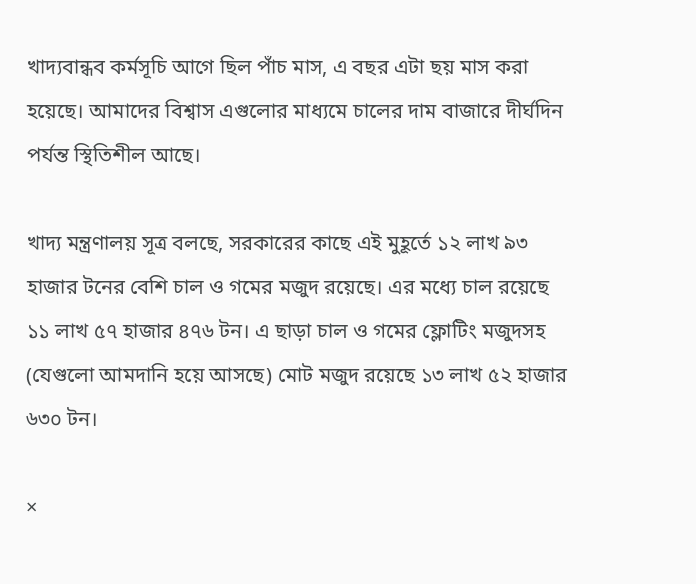খাদ্যবান্ধব কর্মসূচি আগে ছিল পাঁচ মাস, এ বছর এটা ছয় মাস করা হয়েছে। আমাদের বিশ্বাস এগুলোর মাধ্যমে চালের দাম বাজারে দীর্ঘদিন পর্যন্ত স্থিতিশীল আছে।

খাদ্য মন্ত্রণালয় সূত্র বলছে, সরকারের কাছে এই মুহূর্তে ১২ লাখ ৯৩ হাজার টনের বেশি চাল ও গমের মজুদ রয়েছে। এর মধ্যে চাল রয়েছে ১১ লাখ ৫৭ হাজার ৪৭৬ টন। এ ছাড়া চাল ও গমের ফ্লোটিং মজুদসহ (যেগুলো আমদানি হয়ে আসছে) মোট মজুদ রয়েছে ১৩ লাখ ৫২ হাজার ৬৩০ টন।

×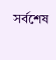সর্বশেষ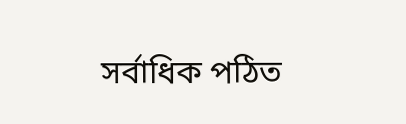সর্বাধিক পঠিত